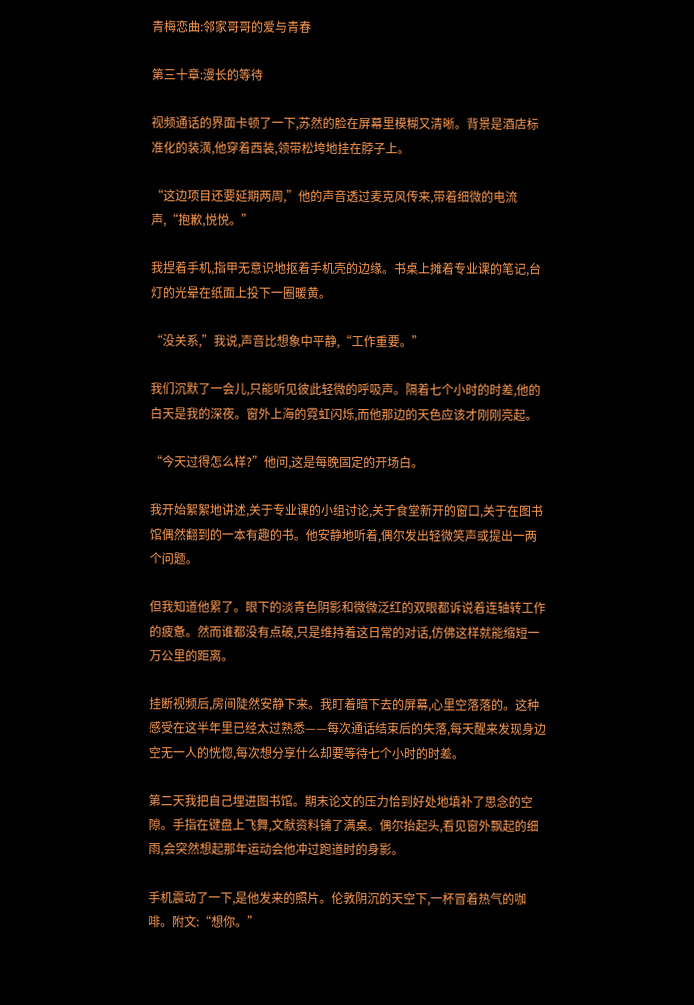青梅恋曲:邻家哥哥的爱与青春

第三十章:漫长的等待

视频通话的界面卡顿了一下,苏然的脸在屏幕里模糊又清晰。背景是酒店标准化的装潢,他穿着西装,领带松垮地挂在脖子上。

“这边项目还要延期两周,”他的声音透过麦克风传来,带着细微的电流声,“抱歉,悦悦。”

我捏着手机,指甲无意识地抠着手机壳的边缘。书桌上摊着专业课的笔记,台灯的光晕在纸面上投下一圈暖黄。

“没关系,”我说,声音比想象中平静,“工作重要。”

我们沉默了一会儿,只能听见彼此轻微的呼吸声。隔着七个小时的时差,他的白天是我的深夜。窗外上海的霓虹闪烁,而他那边的天色应该才刚刚亮起。

“今天过得怎么样?”他问,这是每晚固定的开场白。

我开始絮絮地讲述,关于专业课的小组讨论,关于食堂新开的窗口,关于在图书馆偶然翻到的一本有趣的书。他安静地听着,偶尔发出轻微笑声或提出一两个问题。

但我知道他累了。眼下的淡青色阴影和微微泛红的双眼都诉说着连轴转工作的疲惫。然而谁都没有点破,只是维持着这日常的对话,仿佛这样就能缩短一万公里的距离。

挂断视频后,房间陡然安静下来。我盯着暗下去的屏幕,心里空落落的。这种感受在这半年里已经太过熟悉——每次通话结束后的失落,每天醒来发现身边空无一人的恍惚,每次想分享什么却要等待七个小时的时差。

第二天我把自己埋进图书馆。期末论文的压力恰到好处地填补了思念的空隙。手指在键盘上飞舞,文献资料铺了满桌。偶尔抬起头,看见窗外飘起的细雨,会突然想起那年运动会他冲过跑道时的身影。

手机震动了一下,是他发来的照片。伦敦阴沉的天空下,一杯冒着热气的咖啡。附文:“想你。”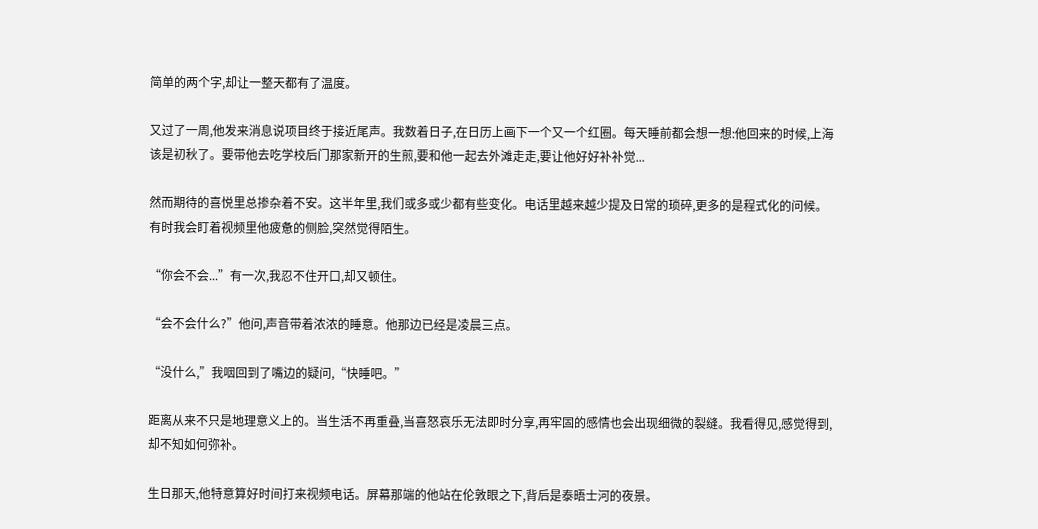简单的两个字,却让一整天都有了温度。

又过了一周,他发来消息说项目终于接近尾声。我数着日子,在日历上画下一个又一个红圈。每天睡前都会想一想:他回来的时候,上海该是初秋了。要带他去吃学校后门那家新开的生煎,要和他一起去外滩走走,要让他好好补补觉...

然而期待的喜悦里总掺杂着不安。这半年里,我们或多或少都有些变化。电话里越来越少提及日常的琐碎,更多的是程式化的问候。有时我会盯着视频里他疲惫的侧脸,突然觉得陌生。

“你会不会...”有一次,我忍不住开口,却又顿住。

“会不会什么?”他问,声音带着浓浓的睡意。他那边已经是凌晨三点。

“没什么,”我咽回到了嘴边的疑问,“快睡吧。”

距离从来不只是地理意义上的。当生活不再重叠,当喜怒哀乐无法即时分享,再牢固的感情也会出现细微的裂缝。我看得见,感觉得到,却不知如何弥补。

生日那天,他特意算好时间打来视频电话。屏幕那端的他站在伦敦眼之下,背后是泰晤士河的夜景。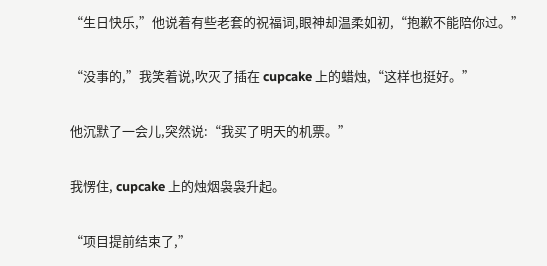“生日快乐,”他说着有些老套的祝福词,眼神却温柔如初,“抱歉不能陪你过。”

“没事的,”我笑着说,吹灭了插在 cupcake 上的蜡烛,“这样也挺好。”

他沉默了一会儿,突然说:“我买了明天的机票。”

我愣住, cupcake 上的烛烟袅袅升起。

“项目提前结束了,”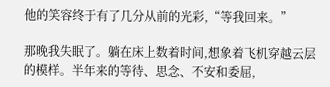他的笑容终于有了几分从前的光彩,“等我回来。”

那晚我失眠了。躺在床上数着时间,想象着飞机穿越云层的模样。半年来的等待、思念、不安和委屈,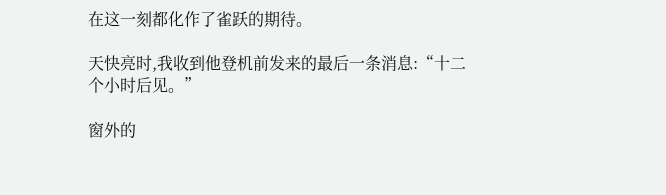在这一刻都化作了雀跃的期待。

天快亮时,我收到他登机前发来的最后一条消息:“十二个小时后见。”

窗外的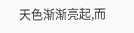天色渐渐亮起,而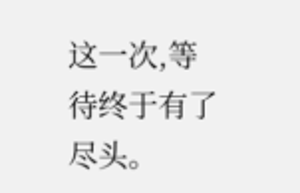这一次,等待终于有了尽头。